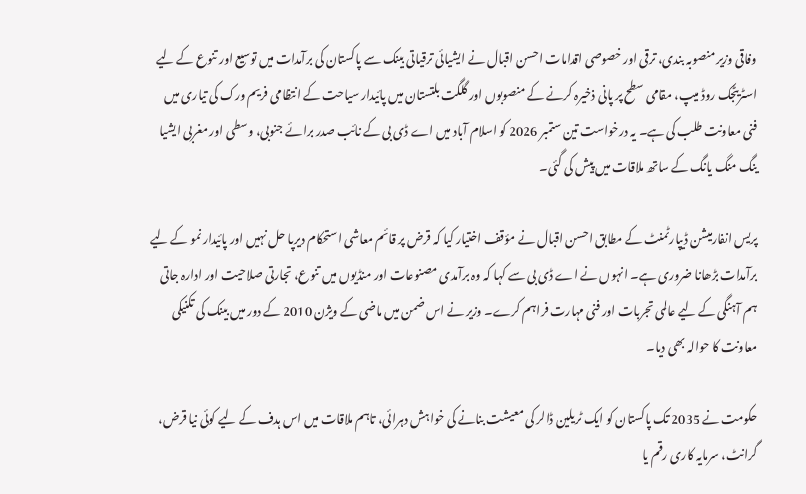وفاقی وزیر منصوبہ بندی، ترقی اور خصوصی اقدامات احسن اقبال نے ایشیائی ترقیاتی بینک سے پاکستان کی برآمدات میں توسیع اور تنوع کے لیے اسٹریٹجک روڈ میپ، مقامی سطح پر پانی ذخیرہ کرنے کے منصوبوں اور گلگت بلتستان میں پائیدار سیاحت کے انتظامی فریم ورک کی تیاری میں فنی معاونت طلب کی ہے۔ یہ درخواست تین ستمبر 2026 کو اسلام آباد میں اے ڈی بی کے نائب صدر برائے جنوبی، وسطی اور مغربی ایشیا ینگ منگ یانگ کے ساتھ ملاقات میں پیش کی گئی۔

پریس انفارمیشن ڈیپارٹمنٹ کے مطابق احسن اقبال نے مؤقف اختیار کیا کہ قرض پر قائم معاشی استحکام دیرپا حل نہیں اور پائیدار نمو کے لیے برآمدات بڑھانا ضروری ہے۔ انہوں نے اے ڈی بی سے کہا کہ وہ برآمدی مصنوعات اور منڈیوں میں تنوع، تجارتی صلاحیت اور ادارہ جاتی ہم آہنگی کے لیے عالمی تجربات اور فنی مہارت فراہم کرے۔ وزیر نے اس ضمن میں ماضی کے ویژن 2010 کے دور میں بینک کی تکنیکی معاونت کا حوالہ بھی دیا۔

حکومت نے 2035 تک پاکستان کو ایک ٹریلین ڈالر کی معیشت بنانے کی خواہش دہرائی، تاہم ملاقات میں اس ہدف کے لیے کوئی نیا قرض، گرانٹ، سرمایہ کاری رقم یا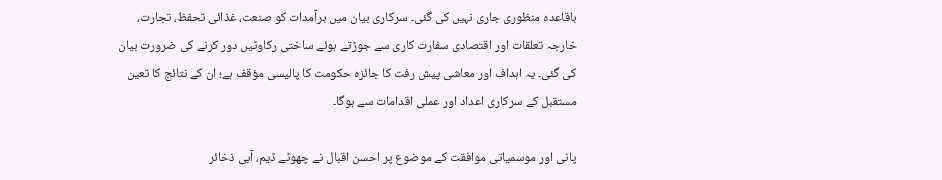باقاعدہ منظوری جاری نہیں کی گئی۔ سرکاری بیان میں برآمدات کو صنعت، غذائی تحفظ، تجارت، خارجہ تعلقات اور اقتصادی سفارت کاری سے جوڑتے ہوئے ساختی رکاوٹیں دور کرنے کی ضرورت بیان کی گئی۔ یہ اہداف اور معاشی پیش رفت کا جائزہ حکومت کا پالیسی مؤقف ہے؛ ان کے نتائج کا تعین مستقبل کے سرکاری اعداد اور عملی اقدامات سے ہوگا۔

پانی اور موسمیاتی موافقت کے موضوع پر احسن اقبال نے چھوٹے ڈیم، آبی ذخائر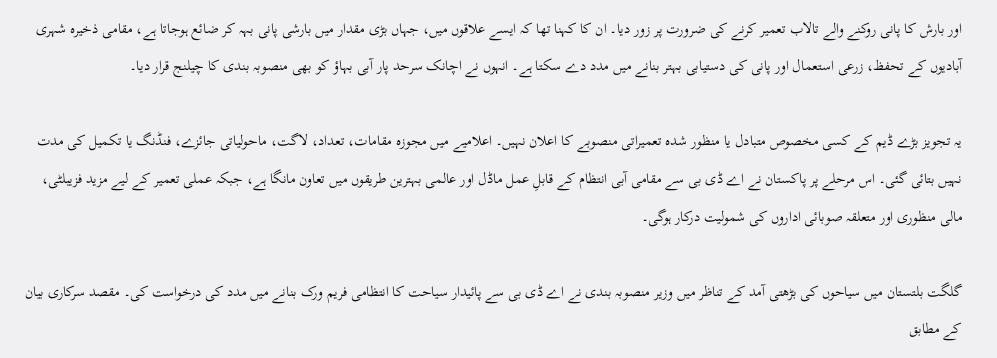اور بارش کا پانی روکنے والے تالاب تعمیر کرنے کی ضرورت پر زور دیا۔ ان کا کہنا تھا کہ ایسے علاقوں میں، جہاں بڑی مقدار میں بارشی پانی بہہ کر ضائع ہوجاتا ہے، مقامی ذخیرہ شہری آبادیوں کے تحفظ، زرعی استعمال اور پانی کی دستیابی بہتر بنانے میں مدد دے سکتا ہے۔ انہوں نے اچانک سرحد پار آبی بہاؤ کو بھی منصوبہ بندی کا چیلنج قرار دیا۔

یہ تجویز بڑے ڈیم کے کسی مخصوص متبادل یا منظور شدہ تعمیراتی منصوبے کا اعلان نہیں۔ اعلامیے میں مجوزہ مقامات، تعداد، لاگت، ماحولیاتی جائزے، فنڈنگ یا تکمیل کی مدت نہیں بتائی گئی۔ اس مرحلے پر پاکستان نے اے ڈی بی سے مقامی آبی انتظام کے قابلِ عمل ماڈل اور عالمی بہترین طریقوں میں تعاون مانگا ہے، جبکہ عملی تعمیر کے لیے مزید فزیبلٹی، مالی منظوری اور متعلقہ صوبائی اداروں کی شمولیت درکار ہوگی۔

گلگت بلتستان میں سیاحوں کی بڑھتی آمد کے تناظر میں وزیر منصوبہ بندی نے اے ڈی بی سے پائیدار سیاحت کا انتظامی فریم ورک بنانے میں مدد کی درخواست کی۔ مقصد سرکاری بیان کے مطابق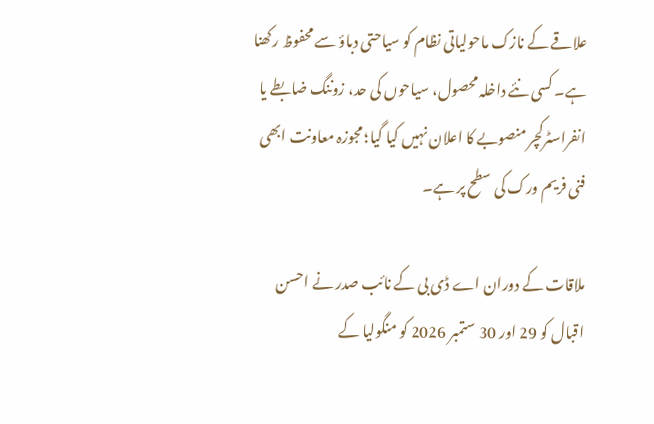علاقے کے نازک ماحولیاتی نظام کو سیاحتی دباؤ سے محفوظ رکھنا ہے۔ کسی نئے داخلہ محصول، سیاحوں کی حد، زوننگ ضابطے یا انفراسٹرکچر منصوبے کا اعلان نہیں کیا گیا؛ مجوزہ معاونت ابھی فنی فریم ورک کی سطح پر ہے۔

ملاقات کے دوران اے ڈی بی کے نائب صدر نے احسن اقبال کو 29 اور 30 ستمبر 2026 کو منگولیا کے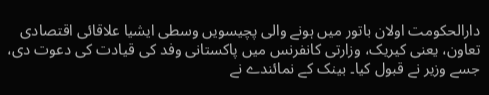دارالحکومت اولان باتور میں ہونے والی پچیسویں وسطی ایشیا علاقائی اقتصادی تعاون، یعنی کیریک، وزارتی کانفرنس میں پاکستانی وفد کی قیادت کی دعوت دی، جسے وزیر نے قبول کیا۔ بینک کے نمائندے نے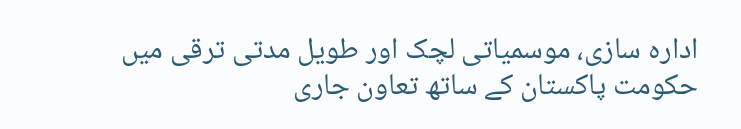ادارہ سازی، موسمیاتی لچک اور طویل مدتی ترقی میں حکومت پاکستان کے ساتھ تعاون جاری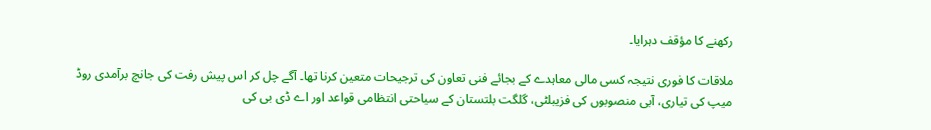رکھنے کا مؤقف دہرایا۔

ملاقات کا فوری نتیجہ کسی مالی معاہدے کے بجائے فنی تعاون کی ترجیحات متعین کرنا تھا۔ آگے چل کر اس پیش رفت کی جانچ برآمدی روڈ میپ کی تیاری، آبی منصوبوں کی فزیبلٹی، گلگت بلتستان کے سیاحتی انتظامی قواعد اور اے ڈی بی کی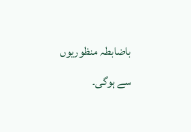باضابطہ منظوریوں سے ہوگی۔